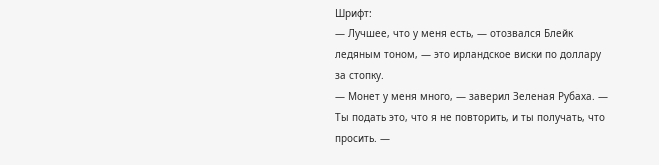Шрифт:
— Лучшее, что у меня есть, — отозвался Блейк ледяным тоном, — это ирландское виски по доллару за стопку.
— Монет у меня много, — заверил Зеленая Рубаха. — Ты подать это, что я не повторить, и ты получать, что просить. —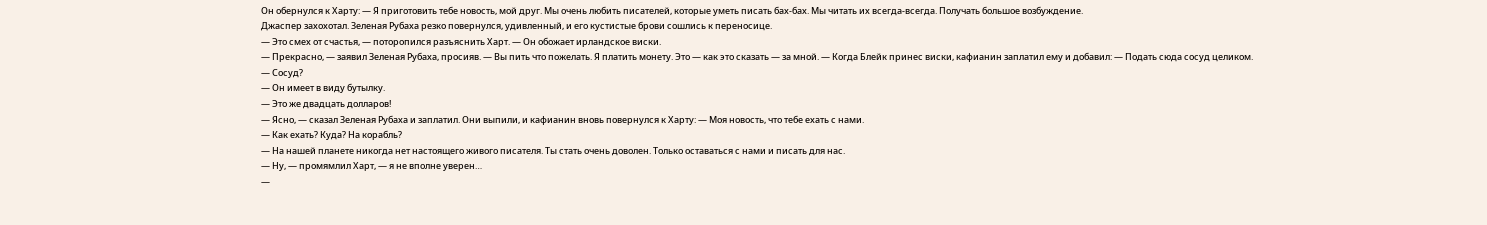Он обернулся к Харту: — Я приготовить тебе новость, мой друг. Мы очень любить писателей, которые уметь писать бах-бах. Мы читать их всегда-всегда. Получать большое возбуждение.
Джаспер захохотал. Зеленая Рубаха резко повернулся, удивленный, и его кустистые брови сошлись к переносице.
— Это смех от счастья, — поторопился разъяснить Харт. — Он обожает ирландское виски.
— Прекрасно, — заявил Зеленая Рубаха, просияв. — Вы пить что пожелать. Я платить монету. Это — как это сказать — за мной. — Когда Блейк принес виски, кафианин заплатил ему и добавил: — Подать сюда сосуд целиком.
— Сосуд?
— Он имеет в виду бутылку.
— Это же двадцать долларов!
— Ясно, — сказал Зеленая Рубаха и заплатил. Они выпили, и кафианин вновь повернулся к Харту: — Моя новость, что тебе ехать с нами.
— Как ехать? Куда? На корабль?
— На нашей планете никогда нет настоящего живого писателя. Ты стать очень доволен. Только оставаться с нами и писать для нас.
— Ну, — промямлил Харт, — я не вполне уверен…
—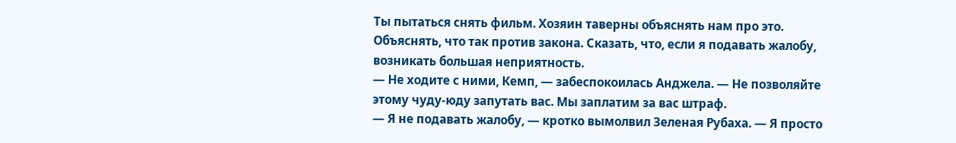Ты пытаться снять фильм. Хозяин таверны объяснять нам про это. Объяснять, что так против закона. Сказать, что, если я подавать жалобу, возникать большая неприятность.
— Не ходите с ними, Кемп, — забеспокоилась Анджела. — Не позволяйте этому чуду-юду запутать вас. Мы заплатим за вас штраф.
— Я не подавать жалобу, — кротко вымолвил Зеленая Рубаха. — Я просто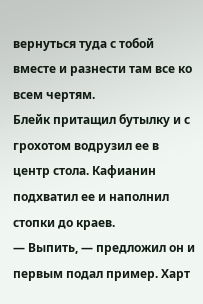вернуться туда с тобой вместе и разнести там все ко всем чертям.
Блейк притащил бутылку и с грохотом водрузил ее в центр стола. Кафианин подхватил ее и наполнил стопки до краев.
— Выпить, — предложил он и первым подал пример. Харт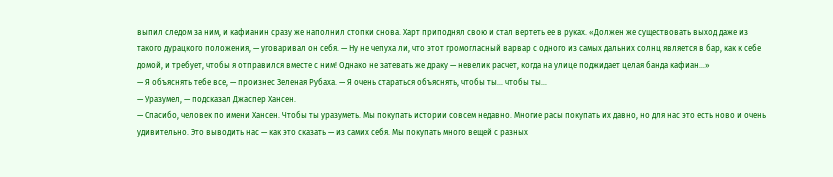выпил следом за ним, и кафианин сразу же наполнил стопки снова. Харт приподнял свою и стал вертеть ее в руках. «Должен же существовать выход даже из такого дурацкого положения, — уговаривал он себя. — Ну не чепуха ли, что этот громогласный варвар с одного из самых дальних солнц является в бар, как к себе домой, и требует, чтобы я отправился вместе с ним! Однако не затевать же драку — невелик расчет, когда на улице поджидает целая банда кафиан…»
— Я объяснять тебе все, — произнес Зеленая Рубаха. — Я очень стараться объяснять, чтобы ты… чтобы ты…
— Уразумел, — подсказал Джаспер Хансен.
— Спасибо, человек по имени Хансен. Чтобы ты уразуметь. Мы покупать истории совсем недавно. Многие расы покупать их давно, но для нас это есть ново и очень удивительно. Это выводить нас — как это сказать — из самих себя. Мы покупать много вещей с разных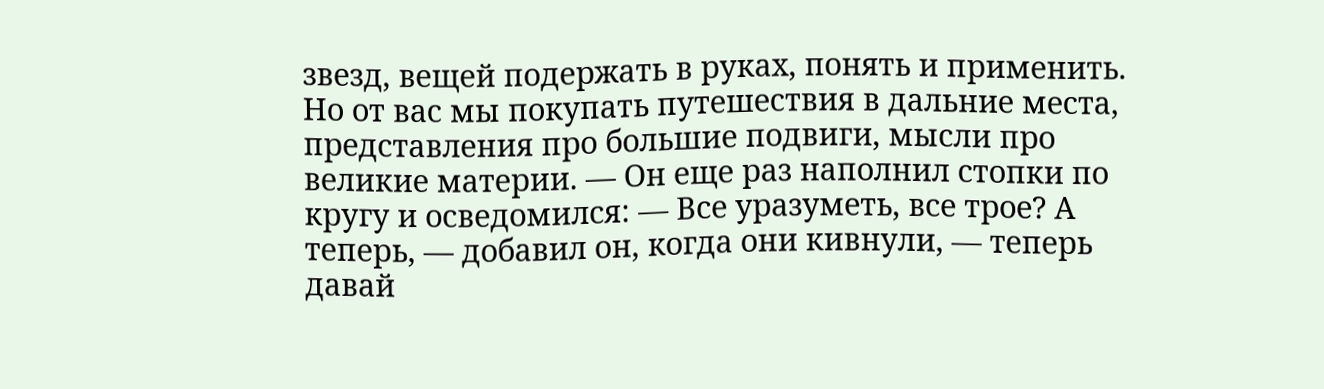звезд, вещей подержать в руках, понять и применить. Но от вас мы покупать путешествия в дальние места, представления про большие подвиги, мысли про великие материи. — Он еще раз наполнил стопки по кругу и осведомился: — Все уразуметь, все трое? А теперь, — добавил он, когда они кивнули, — теперь давай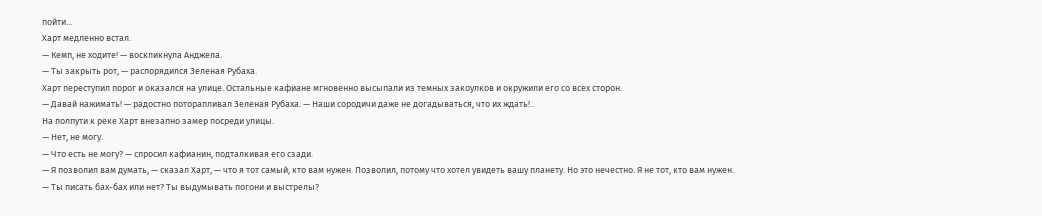пойти…
Харт медленно встал.
— Кемп, не ходите! — воскликнула Анджела.
— Ты закрыть рот, — распорядился Зеленая Рубаха.
Харт переступил порог и оказался на улице. Остальные кафиане мгновенно высыпали из темных закоулков и окружили его со всех сторон.
— Давай нажимать! — радостно поторапливал Зеленая Рубаха. — Наши сородичи даже не догадываться, что их ждать!..
На полпути к реке Харт внезапно замер посреди улицы.
— Нет, не могу.
— Что есть не могу? — спросил кафианин, подталкивая его сзади.
— Я позволил вам думать, — сказал Харт, — что я тот самый, кто вам нужен. Позволил, потому что хотел увидеть вашу планету. Но это нечестно. Я не тот, кто вам нужен.
— Ты писать бах-бах или нет? Ты выдумывать погони и выстрелы?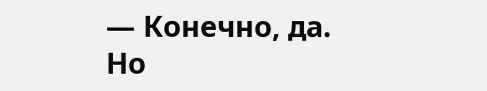— Конечно, да. Но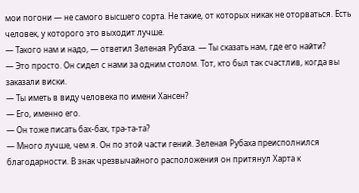мои погони — не самого высшего сорта. Не такие, от которых никак не оторваться. Есть человек, у которого это выходит лучше.
— Такого нам и надо, — ответил Зеленая Рубаха. — Ты сказать нам, где его найти?
— Это просто. Он сидел с нами за одним столом. Тот, кто был так счастлив, когда вы заказали виски.
— Ты иметь в виду человека по имени Хансен?
— Его, именно его.
— Он тоже писать бах-бах, тра-та-та?
— Много лучше, чем я. Он по этой части гений. Зеленая Рубаха преисполнился благодарности. В знак чрезвычайного расположения он притянул Харта к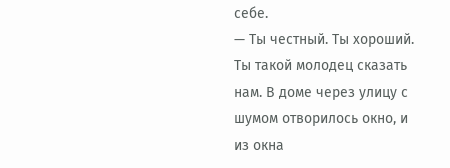себе.
— Ты честный. Ты хороший. Ты такой молодец сказать нам. В доме через улицу с шумом отворилось окно, и из окна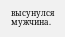высунулся мужчина.